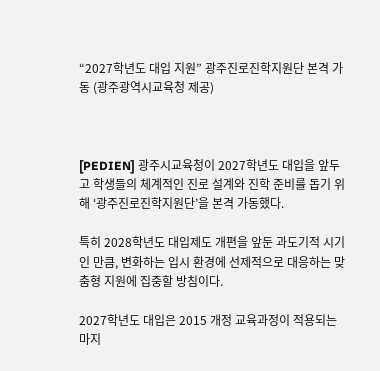“2027학년도 대입 지원” 광주진로진학지원단 본격 가동 (광주광역시교육청 제공)



[PEDIEN] 광주시교육청이 2027학년도 대입을 앞두고 학생들의 체계적인 진로 설계와 진학 준비를 돕기 위해 ‘광주진로진학지원단’을 본격 가동했다.

특히 2028학년도 대입제도 개편을 앞둔 과도기적 시기인 만큼, 변화하는 입시 환경에 선제적으로 대응하는 맞춤형 지원에 집중할 방침이다.

2027학년도 대입은 2015 개정 교육과정이 적용되는 마지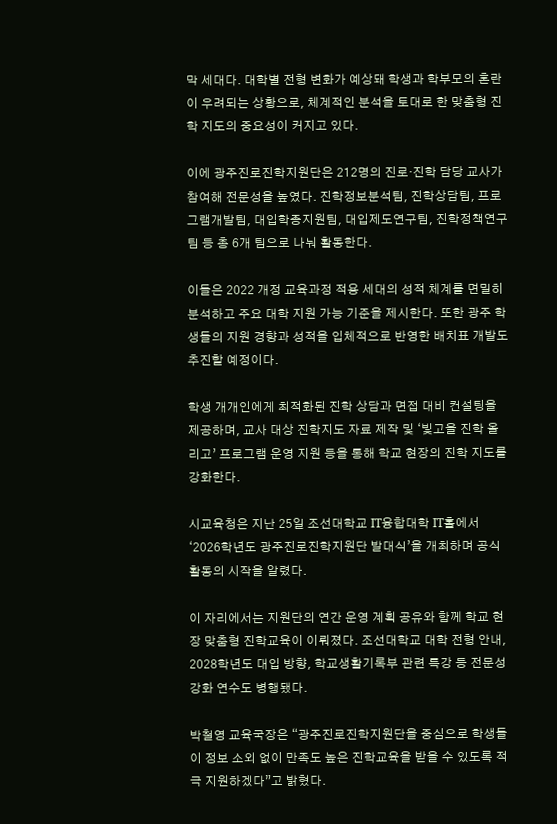막 세대다. 대학별 전형 변화가 예상돼 학생과 학부모의 혼란이 우려되는 상황으로, 체계적인 분석을 토대로 한 맞춤형 진학 지도의 중요성이 커지고 있다.

이에 광주진로진학지원단은 212명의 진로·진학 담당 교사가 참여해 전문성을 높였다. 진학정보분석팀, 진학상담팀, 프로그램개발팀, 대입학종지원팀, 대입제도연구팀, 진학정책연구팀 등 총 6개 팀으로 나눠 활동한다.

이들은 2022 개정 교육과정 적용 세대의 성적 체계를 면밀히 분석하고 주요 대학 지원 가능 기준을 제시한다. 또한 광주 학생들의 지원 경향과 성적을 입체적으로 반영한 배치표 개발도 추진할 예정이다.

학생 개개인에게 최적화된 진학 상담과 면접 대비 컨설팅을 제공하며, 교사 대상 진학지도 자료 제작 및 ‘빛고을 진학 올리고’ 프로그램 운영 지원 등을 통해 학교 현장의 진학 지도를 강화한다.

시교육청은 지난 25일 조선대학교 IT융합대학 IT홀에서 ‘2026학년도 광주진로진학지원단 발대식’을 개최하며 공식 활동의 시작을 알렸다.

이 자리에서는 지원단의 연간 운영 계획 공유와 함께 학교 현장 맞춤형 진학교육이 이뤄졌다. 조선대학교 대학 전형 안내, 2028학년도 대입 방향, 학교생활기록부 관련 특강 등 전문성 강화 연수도 병행됐다.

박철영 교육국장은 “광주진로진학지원단을 중심으로 학생들이 정보 소외 없이 만족도 높은 진학교육을 받을 수 있도록 적극 지원하겠다”고 밝혔다.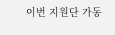이번 지원단 가동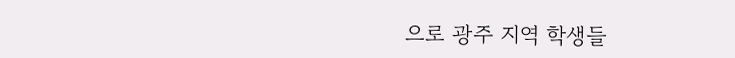으로 광주 지역 학생들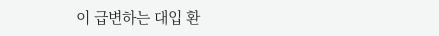이 급변하는 대입 환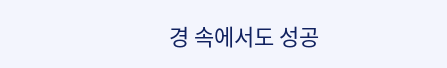경 속에서도 성공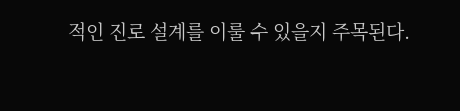적인 진로 설계를 이룰 수 있을지 주목된다.